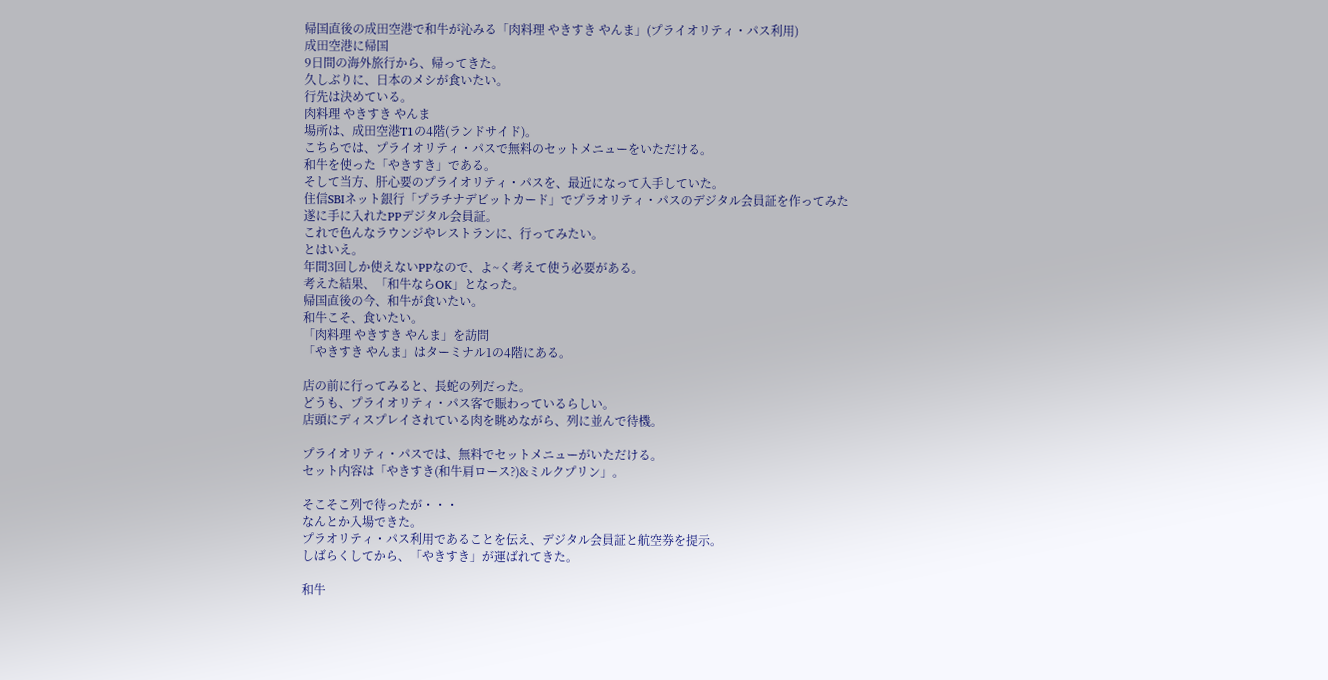帰国直後の成田空港で和牛が沁みる「肉料理 やきすき やんま」(プライオリティ・パス利用)
成田空港に帰国
9日間の海外旅行から、帰ってきた。
久しぶりに、日本のメシが食いたい。
行先は決めている。
肉料理 やきすき やんま
場所は、成田空港T1の4階(ランドサイド)。
こちらでは、プライオリティ・パスで無料のセットメニューをいただける。
和牛を使った「やきすき」である。
そして当方、肝心要のプライオリティ・パスを、最近になって入手していた。
住信SBIネット銀行「プラチナデビットカード」でプラオリティ・パスのデジタル会員証を作ってみた
遂に手に入れたPPデジタル会員証。
これで色んなラウンジやレストランに、行ってみたい。
とはいえ。
年間3回しか使えないPPなので、よ~く考えて使う必要がある。
考えた結果、「和牛ならOK」となった。
帰国直後の今、和牛が食いたい。
和牛こそ、食いたい。
「肉料理 やきすき やんま」を訪問
「やきすき やんま」はターミナル1の4階にある。

店の前に行ってみると、長蛇の列だった。
どうも、プライオリティ・パス客で賑わっているらしい。
店頭にディスプレイされている肉を眺めながら、列に並んで待機。

プライオリティ・パスでは、無料でセットメニューがいただける。
セット内容は「やきすき(和牛肩ロース?)&ミルクプリン」。

そこそこ列で待ったが・・・
なんとか入場できた。
プラオリティ・パス利用であることを伝え、デジタル会員証と航空券を提示。
しばらくしてから、「やきすき」が運ばれてきた。

和牛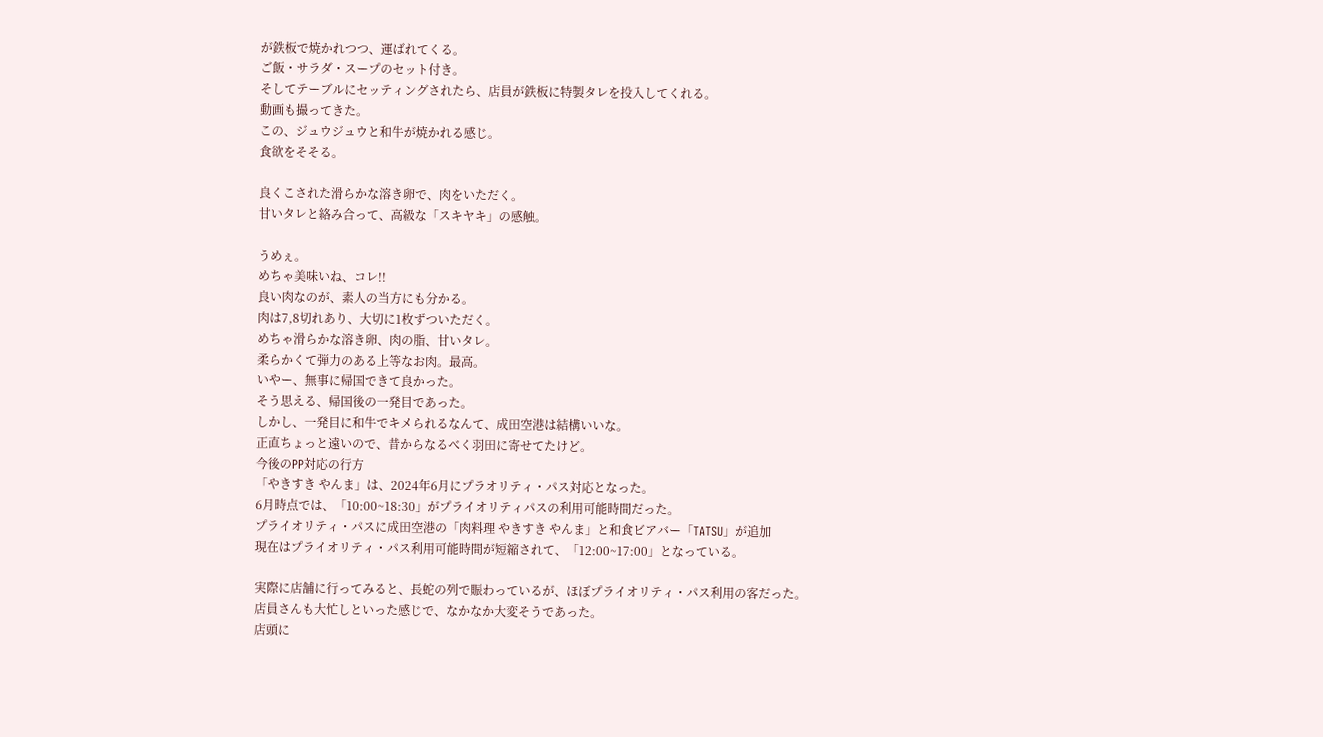が鉄板で焼かれつつ、運ばれてくる。
ご飯・サラダ・スープのセット付き。
そしてテーブルにセッティングされたら、店員が鉄板に特製タレを投入してくれる。
動画も撮ってきた。
この、ジュウジュウと和牛が焼かれる感じ。
食欲をそそる。

良くこされた滑らかな溶き卵で、肉をいただく。
甘いタレと絡み合って、高級な「スキヤキ」の感触。

うめぇ。
めちゃ美味いね、コレ!!
良い肉なのが、素人の当方にも分かる。
肉は7,8切れあり、大切に1枚ずついただく。
めちゃ滑らかな溶き卵、肉の脂、甘いタレ。
柔らかくて弾力のある上等なお肉。最高。
いやー、無事に帰国できて良かった。
そう思える、帰国後の一発目であった。
しかし、一発目に和牛でキメられるなんて、成田空港は結構いいな。
正直ちょっと遠いので、昔からなるべく羽田に寄せてたけど。
今後のPP対応の行方
「やきすき やんま」は、2024年6月にプラオリティ・パス対応となった。
6月時点では、「10:00~18:30」がプライオリティパスの利用可能時間だった。
プライオリティ・パスに成田空港の「肉料理 やきすき やんま」と和食ビアバー「TATSU」が追加
現在はプライオリティ・パス利用可能時間が短縮されて、「12:00~17:00」となっている。

実際に店舗に行ってみると、長蛇の列で賑わっているが、ほぼプライオリティ・パス利用の客だった。
店員さんも大忙しといった感じで、なかなか大変そうであった。
店頭に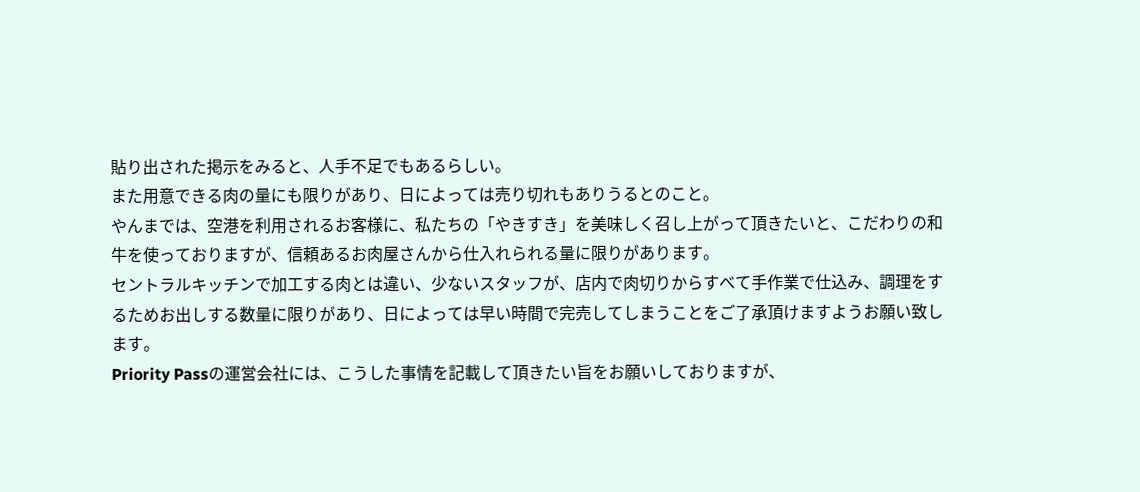貼り出された掲示をみると、人手不足でもあるらしい。
また用意できる肉の量にも限りがあり、日によっては売り切れもありうるとのこと。
やんまでは、空港を利用されるお客様に、私たちの「やきすき」を美味しく召し上がって頂きたいと、こだわりの和牛を使っておりますが、信頼あるお肉屋さんから仕入れられる量に限りがあります。
セントラルキッチンで加工する肉とは違い、少ないスタッフが、店内で肉切りからすべて手作業で仕込み、調理をするためお出しする数量に限りがあり、日によっては早い時間で完売してしまうことをご了承頂けますようお願い致します。
Priority Passの運営会社には、こうした事情を記載して頂きたい旨をお願いしておりますが、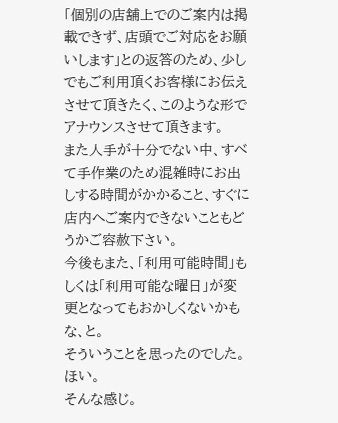「個別の店舗上でのご案内は掲載できず、店頭でご対応をお願いします」との返答のため、少しでもご利用頂くお客様にお伝えさせて頂きたく、このような形でアナウンスさせて頂きます。
また人手が十分でない中、すべて手作業のため混雑時にお出しする時間がかかること、すぐに店内へご案内できないこともどうかご容赦下さい。
今後もまた、「利用可能時間」もしくは「利用可能な曜日」が変更となってもおかしくないかもな、と。
そういうことを思ったのでした。
ほい。
そんな感じ。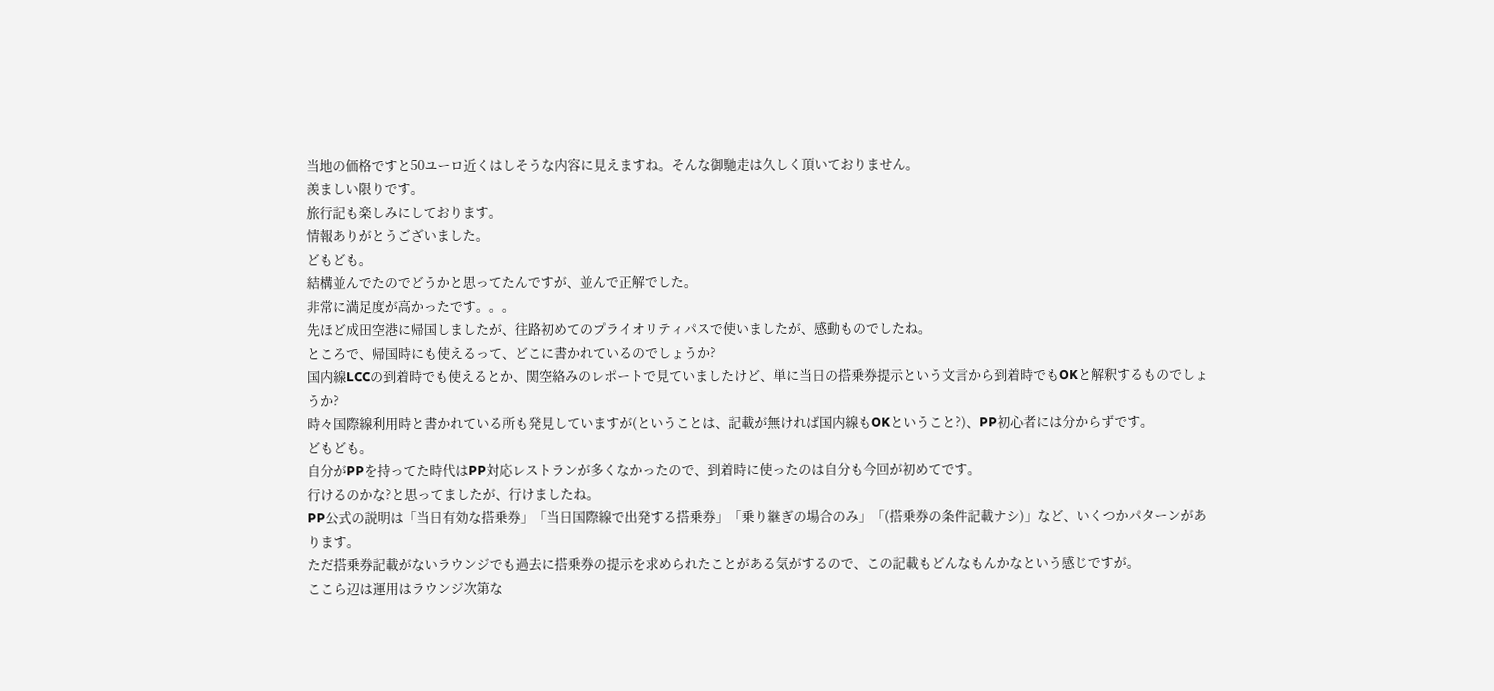当地の価格ですと50ユーロ近くはしそうな内容に見えますね。そんな御馳走は久しく頂いておりません。
羨ましい限りです。
旅行記も楽しみにしております。
情報ありがとうございました。
どもども。
結構並んでたのでどうかと思ってたんですが、並んで正解でした。
非常に満足度が高かったです。。。
先ほど成田空港に帰国しましたが、往路初めてのプライオリティパスで使いましたが、感動ものでしたね。
ところで、帰国時にも使えるって、どこに書かれているのでしょうか?
国内線LCCの到着時でも使えるとか、関空絡みのレポートで見ていましたけど、単に当日の搭乗券提示という文言から到着時でもOKと解釈するものでしょうか?
時々国際線利用時と書かれている所も発見していますが(ということは、記載が無ければ国内線もOKということ?)、PP初心者には分からずです。
どもども。
自分がPPを持ってた時代はPP対応レストランが多くなかったので、到着時に使ったのは自分も今回が初めてです。
行けるのかな?と思ってましたが、行けましたね。
PP公式の説明は「当日有効な搭乗券」「当日国際線で出発する搭乗券」「乗り継ぎの場合のみ」「(搭乗券の条件記載ナシ)」など、いくつかパターンがあります。
ただ搭乗券記載がないラウンジでも過去に搭乗券の提示を求められたことがある気がするので、この記載もどんなもんかなという感じですが。
ここら辺は運用はラウンジ次第な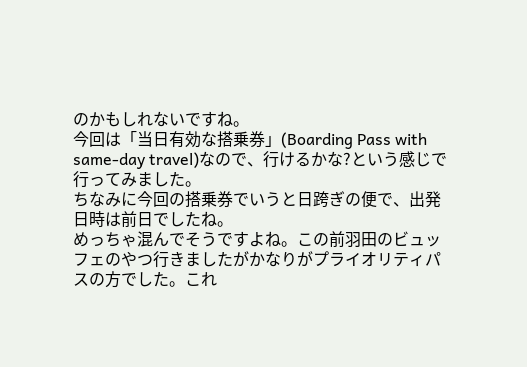のかもしれないですね。
今回は「当日有効な搭乗券」(Boarding Pass with same-day travel)なので、行けるかな?という感じで行ってみました。
ちなみに今回の搭乗券でいうと日跨ぎの便で、出発日時は前日でしたね。
めっちゃ混んでそうですよね。この前羽田のビュッフェのやつ行きましたがかなりがプライオリティパスの方でした。これ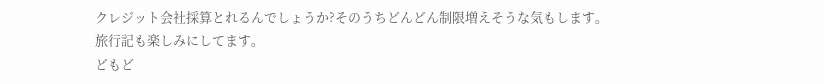クレジット会社採算とれるんでしょうか?そのうちどんどん制限増えそうな気もします。
旅行記も楽しみにしてます。
どもど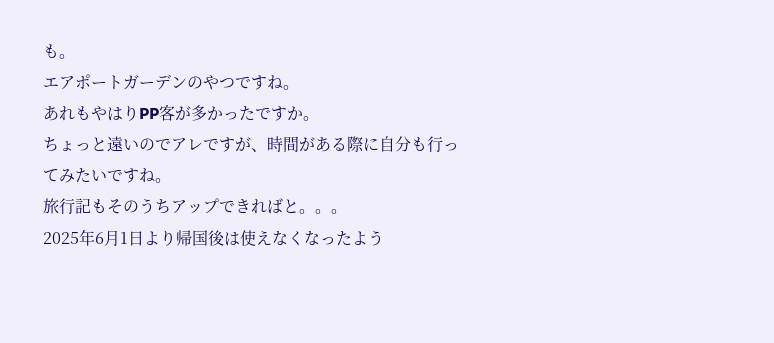も。
エアポートガーデンのやつですね。
あれもやはりPP客が多かったですか。
ちょっと遠いのでアレですが、時間がある際に自分も行ってみたいですね。
旅行記もそのうちアップできればと。。。
2025年6月1日より帰国後は使えなくなったよう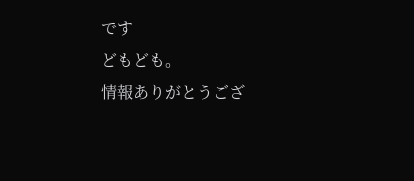です
どもども。
情報ありがとうござ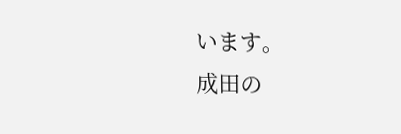います。
成田の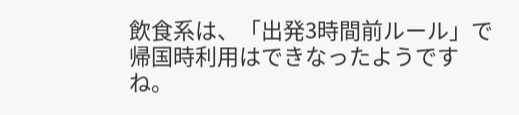飲食系は、「出発3時間前ルール」で帰国時利用はできなったようですね。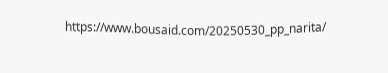https://www.bousaid.com/20250530_pp_narita/